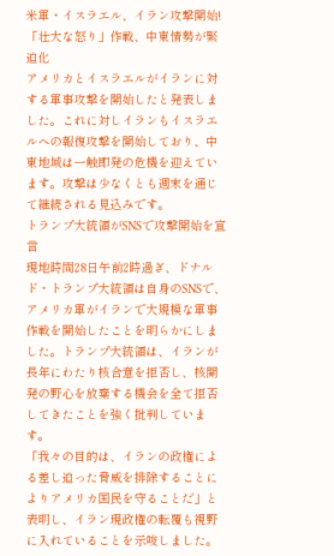米軍・イスラエル、イラン攻撃開始!「壮大な怒り」作戦、中東情勢が緊迫化
アメリカとイスラエルがイランに対する軍事攻撃を開始したと発表しました。これに対しイランもイスラエルへの報復攻撃を開始しており、中東地域は一触即発の危機を迎えています。攻撃は少なくとも週末を通じて継続される見込みです。
トランプ大統領がSNSで攻撃開始を宣言
現地時間28日午前2時過ぎ、ドナルド・トランプ大統領は自身のSNSで、アメリカ軍がイランで大規模な軍事作戦を開始したことを明らかにしました。トランプ大統領は、イランが長年にわたり核合意を拒否し、核開発の野心を放棄する機会を全て拒否してきたことを強く批判しています。
「我々の目的は、イランの政権による差し迫った脅威を排除することによりアメリカ国民を守ることだ」と表明し、イラン現政権の転覆も視野に入れていることを示唆しました。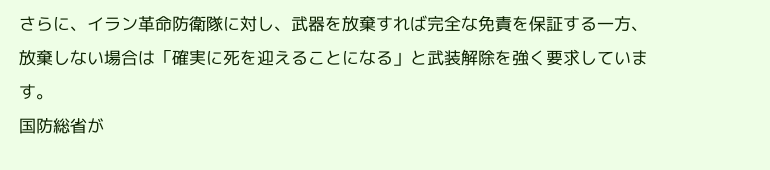さらに、イラン革命防衛隊に対し、武器を放棄すれば完全な免責を保証する一方、放棄しない場合は「確実に死を迎えることになる」と武装解除を強く要求しています。
国防総省が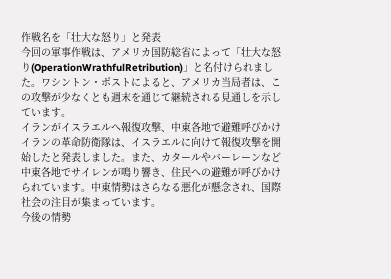作戦名を「壮大な怒り」と発表
今回の軍事作戦は、アメリカ国防総省によって「壮大な怒り(OperationWrathfulRetribution)」と名付けられました。ワシントン・ポストによると、アメリカ当局者は、この攻撃が少なくとも週末を通じて継続される見通しを示しています。
イランがイスラエルへ報復攻撃、中東各地で避難呼びかけ
イランの革命防衛隊は、イスラエルに向けて報復攻撃を開始したと発表しました。また、カタールやバーレーンなど中東各地でサイレンが鳴り響き、住民への避難が呼びかけられています。中東情勢はさらなる悪化が懸念され、国際社会の注目が集まっています。
今後の情勢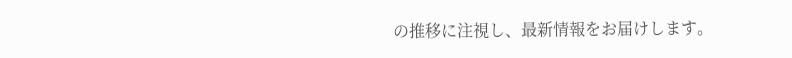の推移に注視し、最新情報をお届けします。